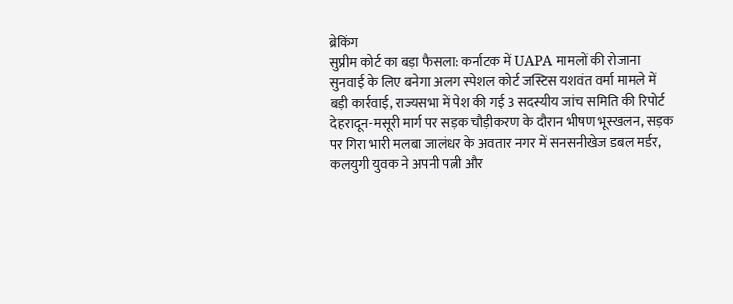ब्रेकिंग
सुप्रीम कोर्ट का बड़ा फैसला: कर्नाटक में UAPA मामलों की रोजाना सुनवाई के लिए बनेगा अलग स्पेशल कोर्ट जस्टिस यशवंत वर्मा मामले में बड़ी कार्रवाई, राज्यसभा में पेश की गई 3 सदस्यीय जांच समिति की रिपोर्ट देहरादून-मसूरी मार्ग पर सड़क चौड़ीकरण के दौरान भीषण भूस्खलन, सड़क पर गिरा भारी मलबा जालंधर के अवतार नगर में सनसनीखेज डबल मर्डर, कलयुगी युवक ने अपनी पत्नी और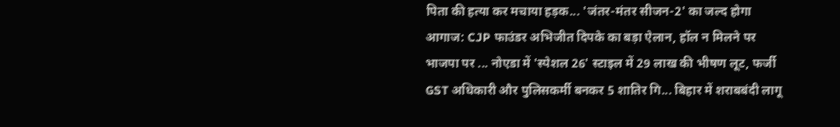पिता की हत्या कर मचाया हड़क... 'जंतर-मंतर सीजन-2' का जल्द होगा आगाज: CJP फाउंडर अभिजीत दिपके का बड़ा ऐलान, हॉल न मिलने पर भाजपा पर ... नोएडा में 'स्पेशल 26' स्टाइल में 29 लाख की भीषण लूट, फर्जी GST अधिकारी और पुलिसकर्मी बनकर 5 शातिर गि... बिहार में शराबबंदी लागू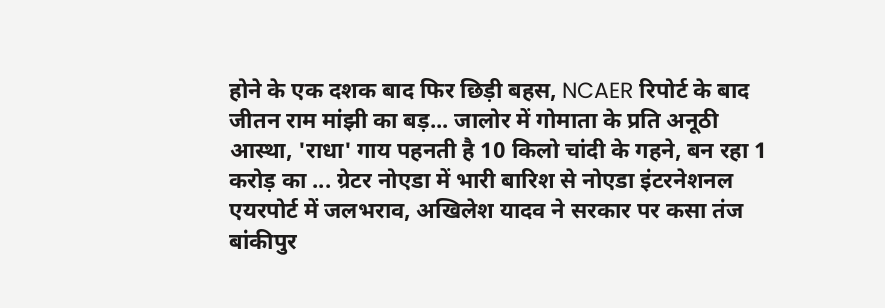होने के एक दशक बाद फिर छिड़ी बहस, NCAER रिपोर्ट के बाद जीतन राम मांझी का बड़... जालोर में गोमाता के प्रति अनूठी आस्था, 'राधा' गाय पहनती है 10 किलो चांदी के गहने, बन रहा 1 करोड़ का ... ग्रेटर नोएडा में भारी बारिश से नोएडा इंटरनेशनल एयरपोर्ट में जलभराव, अखिलेश यादव ने सरकार पर कसा तंज बांकीपुर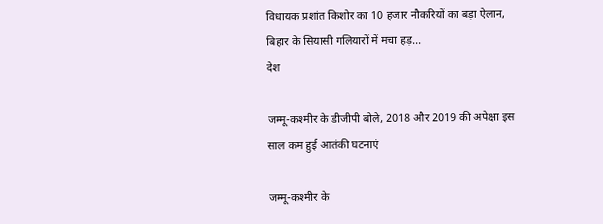विधायक प्रशांत किशोर का 10 हजार नौकरियों का बड़ा ऐलान, बिहार के सियासी गलियारों में मचा हड़...
देश

जम्मू-कश्मीर के डीजीपी बोले, 2018 और 2019 की अपेक्षा इस साल कम हुई आतंकी घटनाएं

जम्मू-कश्मीर के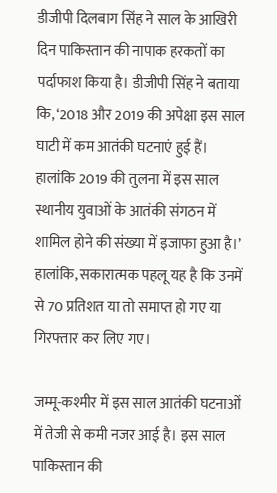डीजीपी दिलबाग सिंह ने साल के आखिरी दिन पाकिस्तान की नापाक हरकतों का पर्दाफाश किया है। डीजीपी सिंह ने बताया कि, ‘2018 और 2019 की अपेक्षा इस साल घाटी में कम आतंकी घटनाएं हुई हैं। हालांकि 2019 की तुलना में इस साल स्थानीय युवाओं के आतंकी संगठन में शामिल होने की संख्या में इजाफा हुआ है।’ हालांकि, सकारात्मक पहलू यह है कि उनमें से 70 प्रतिशत या तो समाप्त हो गए या गिरफ्तार कर लिए गए।

जम्मू-कश्मीर में इस साल आतंकी घटनाओं में तेजी से कमी नजर आई है। इस साल पाकिस्तान की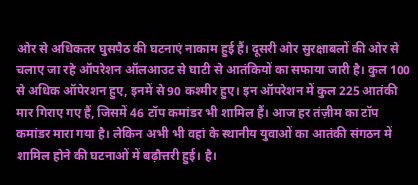ओर से अधिकतर घुसपैठ की घटनाएं नाकाम हुई हैं। दूसरी ओर सुरक्षाबलों की ओर से चलाए जा रहे ऑपरेशन ऑलआउट से घाटी से आतंकियों का सफाया जारी है। कुल 100 से अधिक ऑपेरशन हुए, इनमें से 90 कश्मीर हुए। इन ऑपरेशन में कुल 225 आतंकी मार गिराए गए हैं, जिसमें 46 टॉप कमांडर भी शामिल हैं। आज हर तंज़ीम का टॉप कमांडर मारा गया है। लेकिन अभी भी वहां के स्थानीय युवाओं का आतंकी संगठन में शामिल होने की घटनाओं में बढ़ौत्तरी हुई। है।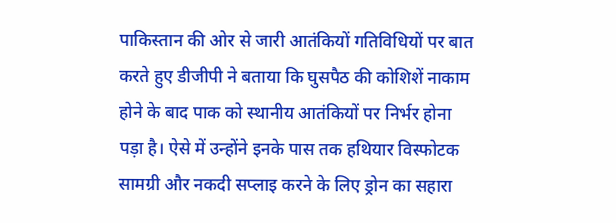पाकिस्तान की ओर से जारी आतंकियों गतिविधियों पर बात करते हुए डीजीपी ने बताया कि घुसपैठ की कोशिशें नाकाम होने के बाद पाक को स्थानीय आतंकियों पर निर्भर होना पड़ा है। ऐसे में उन्होंने इनके पास तक हथियार विस्फोटक सामग्री और नकदी सप्लाइ करने के लिए ड्रोन का सहारा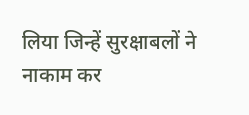लिया जिन्हें सुरक्षाबलों ने नाकाम कर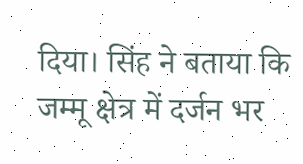दिया। सिंह ने बताया कि जम्मू क्षेत्र में दर्जन भर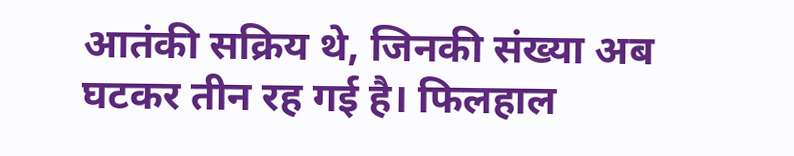आतंकी सक्रिय थे, जिनकी संख्या अब घटकर तीन रह गई है। फिलहाल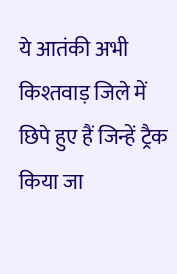ये आतंकी अभी किश्तवाड़ जिले में छिपे हुए हैं जिन्हें ट्रैक किया जा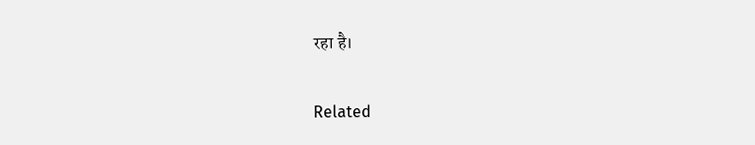रहा है।

Related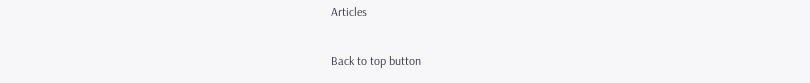Articles

Back to top button